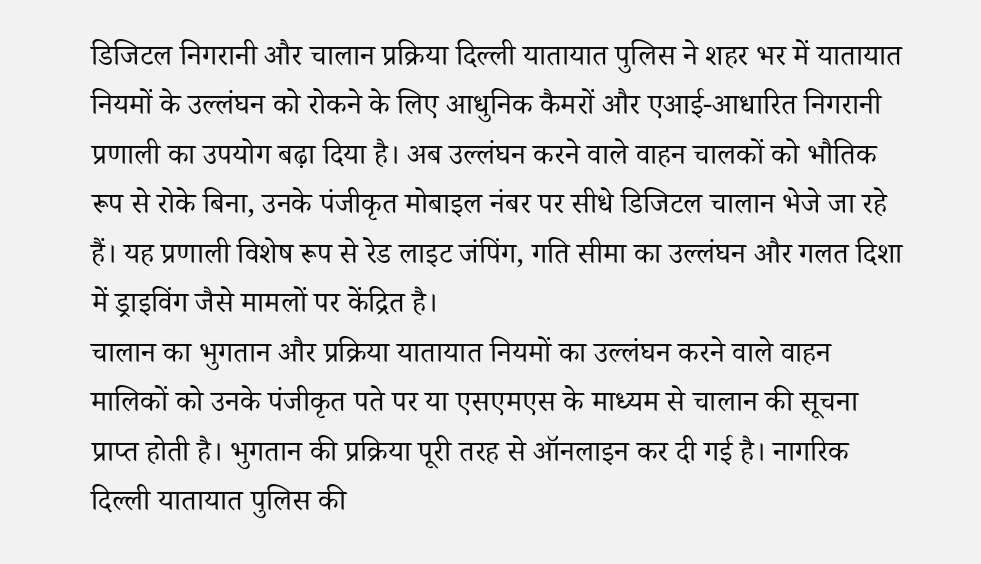डिजिटल निगरानी और चालान प्रक्रिया दिल्ली यातायात पुलिस ने शहर भर में यातायात नियमों के उल्लंघन को रोकने के लिए आधुनिक कैमरों और एआई-आधारित निगरानी प्रणाली का उपयोग बढ़ा दिया है। अब उल्लंघन करने वाले वाहन चालकों को भौतिक रूप से रोके बिना, उनके पंजीकृत मोबाइल नंबर पर सीधे डिजिटल चालान भेजे जा रहे हैं। यह प्रणाली विशेष रूप से रेड लाइट जंपिंग, गति सीमा का उल्लंघन और गलत दिशा में ड्राइविंग जैसे मामलों पर केंद्रित है।
चालान का भुगतान और प्रक्रिया यातायात नियमों का उल्लंघन करने वाले वाहन मालिकों को उनके पंजीकृत पते पर या एसएमएस के माध्यम से चालान की सूचना प्राप्त होती है। भुगतान की प्रक्रिया पूरी तरह से ऑनलाइन कर दी गई है। नागरिक दिल्ली यातायात पुलिस की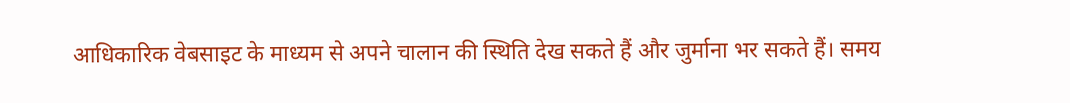आधिकारिक वेबसाइट के माध्यम से अपने चालान की स्थिति देख सकते हैं और जुर्माना भर सकते हैं। समय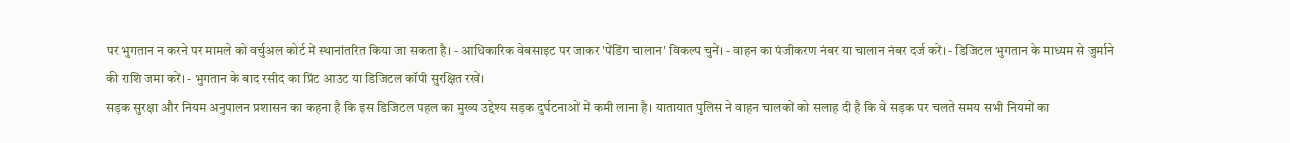पर भुगतान न करने पर मामले को वर्चुअल कोर्ट में स्थानांतरित किया जा सकता है। - आधिकारिक वेबसाइट पर जाकर 'पेंडिंग चालान' विकल्प चुनें। - वाहन का पंजीकरण नंबर या चालान नंबर दर्ज करें। - डिजिटल भुगतान के माध्यम से जुर्माने की राशि जमा करें। - भुगतान के बाद रसीद का प्रिंट आउट या डिजिटल कॉपी सुरक्षित रखें।
सड़क सुरक्षा और नियम अनुपालन प्रशासन का कहना है कि इस डिजिटल पहल का मुख्य उद्देश्य सड़क दुर्घटनाओं में कमी लाना है। यातायात पुलिस ने वाहन चालकों को सलाह दी है कि वे सड़क पर चलते समय सभी नियमों का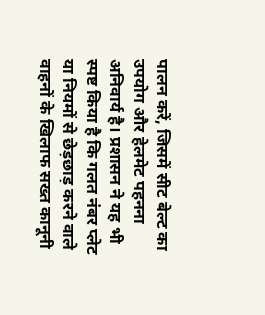पालन करें, जिसमें सीट बेल्ट का उपयोग और हेलमेट पहनना अनिवार्य है। प्रशासन ने यह भी स्पष्ट किया है कि गलत नंबर प्लेट या नियमों से छेड़छाड़ करने वाले वाहनों के खिलाफ सख्त कानूनी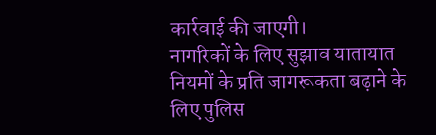कार्रवाई की जाएगी।
नागरिकों के लिए सुझाव यातायात नियमों के प्रति जागरूकता बढ़ाने के लिए पुलिस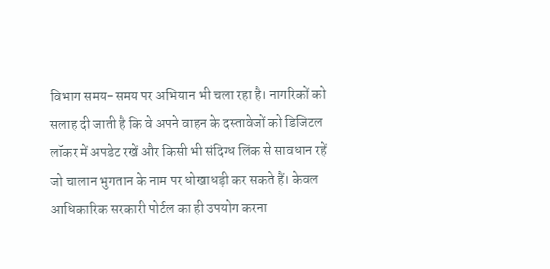विभाग समय-समय पर अभियान भी चला रहा है। नागरिकों को सलाह दी जाती है कि वे अपने वाहन के दस्तावेजों को डिजिटल लॉकर में अपडेट रखें और किसी भी संदिग्ध लिंक से सावधान रहें जो चालान भुगतान के नाम पर धोखाधड़ी कर सकते हैं। केवल आधिकारिक सरकारी पोर्टल का ही उपयोग करना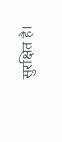सुरक्षित है।